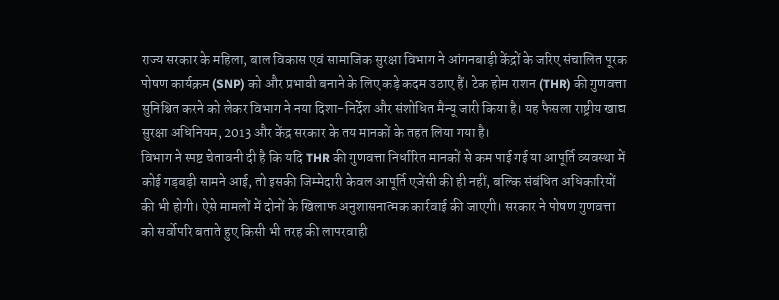राज्य सरकार के महिला, बाल विकास एवं सामाजिक सुरक्षा विभाग ने आंगनबाड़ी केंद्रों के जरिए संचालित पूरक पोषण कार्यक्रम (SNP) को और प्रभावी बनाने के लिए कड़े कदम उठाए हैं। टेक होम राशन (THR) की गुणवत्ता सुनिश्चित करने को लेकर विभाग ने नया दिशा-निर्देश और संशोधित मैन्यू जारी किया है। यह फैसला राष्ट्रीय खाद्य सुरक्षा अधिनियम, 2013 और केंद्र सरकार के तय मानकों के तहत लिया गया है।
विभाग ने स्पष्ट चेतावनी दी है कि यदि THR की गुणवत्ता निर्धारित मानकों से कम पाई गई या आपूर्ति व्यवस्था में कोई गड़बड़ी सामने आई, तो इसकी जिम्मेदारी केवल आपूर्ति एजेंसी की ही नहीं, बल्कि संबंधित अधिकारियों की भी होगी। ऐसे मामलों में दोनों के खिलाफ अनुशासनात्मक कार्रवाई की जाएगी। सरकार ने पोषण गुणवत्ता को सर्वोपरि बताते हुए किसी भी तरह की लापरवाही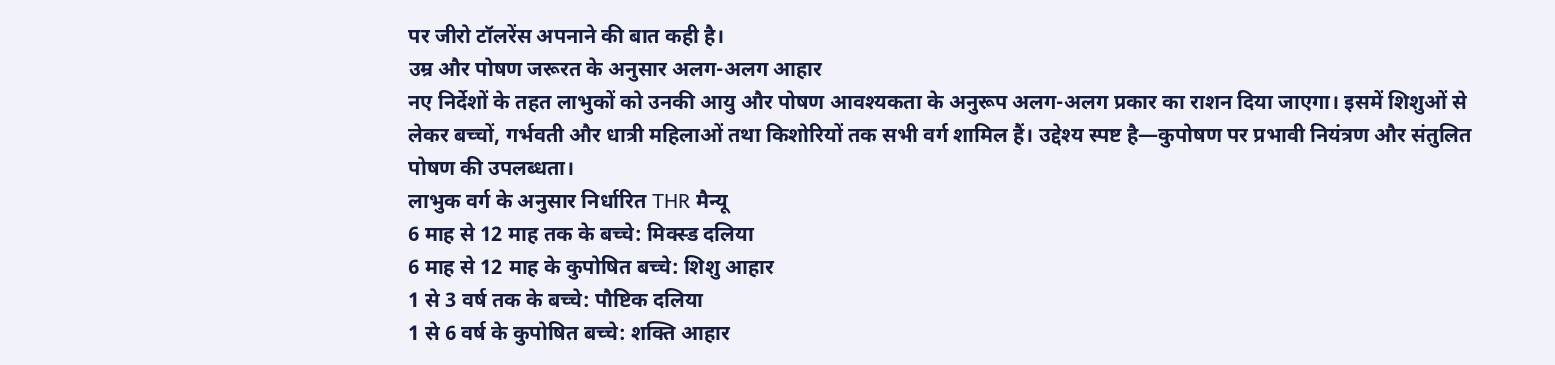पर जीरो टॉलरेंस अपनाने की बात कही है।
उम्र और पोषण जरूरत के अनुसार अलग-अलग आहार
नए निर्देशों के तहत लाभुकों को उनकी आयु और पोषण आवश्यकता के अनुरूप अलग-अलग प्रकार का राशन दिया जाएगा। इसमें शिशुओं से लेकर बच्चों, गर्भवती और धात्री महिलाओं तथा किशोरियों तक सभी वर्ग शामिल हैं। उद्देश्य स्पष्ट है—कुपोषण पर प्रभावी नियंत्रण और संतुलित पोषण की उपलब्धता।
लाभुक वर्ग के अनुसार निर्धारित THR मैन्यू
6 माह से 12 माह तक के बच्चे: मिक्स्ड दलिया
6 माह से 12 माह के कुपोषित बच्चे: शिशु आहार
1 से 3 वर्ष तक के बच्चे: पौष्टिक दलिया
1 से 6 वर्ष के कुपोषित बच्चे: शक्ति आहार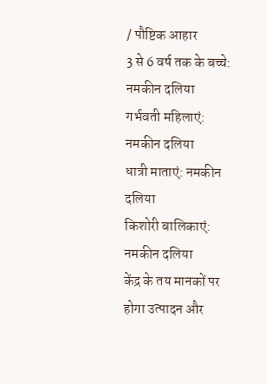/ पौष्टिक आहार
3 से 6 वर्ष तक के बच्चे: नमकीन दलिया
गर्भवती महिलाएं: नमकीन दलिया
धात्री माताएं: नमकीन दलिया
किशोरी बालिकाएं: नमकीन दलिया
केंद्र के तय मानकों पर होगा उत्पादन और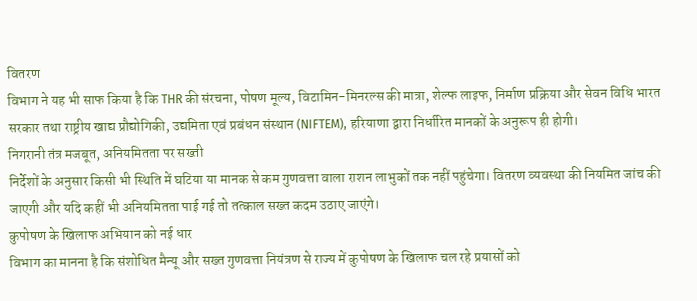वितरण
विभाग ने यह भी साफ किया है कि THR की संरचना, पोषण मूल्य, विटामिन-मिनरल्स की मात्रा, शेल्फ लाइफ, निर्माण प्रक्रिया और सेवन विधि भारत सरकार तथा राष्ट्रीय खाद्य प्रौद्योगिकी, उद्यमिता एवं प्रबंधन संस्थान (NIFTEM), हरियाणा द्वारा निर्धारित मानकों के अनुरूप ही होगी।
निगरानी तंत्र मजबूत, अनियमितता पर सख्ती
निर्देशों के अनुसार किसी भी स्थिति में घटिया या मानक से कम गुणवत्ता वाला राशन लाभुकों तक नहीं पहुंचेगा। वितरण व्यवस्था की नियमित जांच की जाएगी और यदि कहीं भी अनियमितता पाई गई तो तत्काल सख्त कदम उठाए जाएंगे।
कुपोषण के खिलाफ अभियान को नई धार
विभाग का मानना है कि संशोधित मैन्यू और सख्त गुणवत्ता नियंत्रण से राज्य में कुपोषण के खिलाफ चल रहे प्रयासों को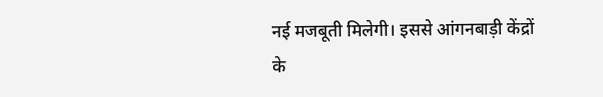नई मजबूती मिलेगी। इससे आंगनबाड़ी केंद्रों के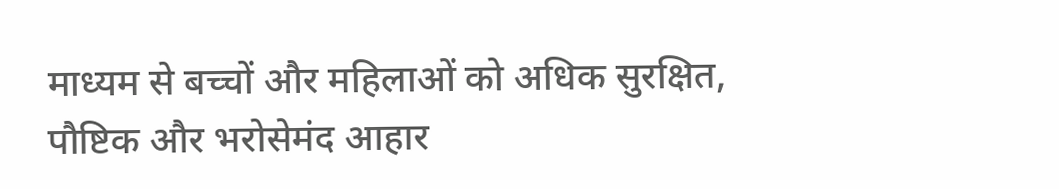माध्यम से बच्चों और महिलाओं को अधिक सुरक्षित, पौष्टिक और भरोसेमंद आहार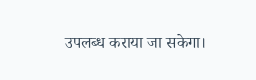उपलब्ध कराया जा सकेगा।